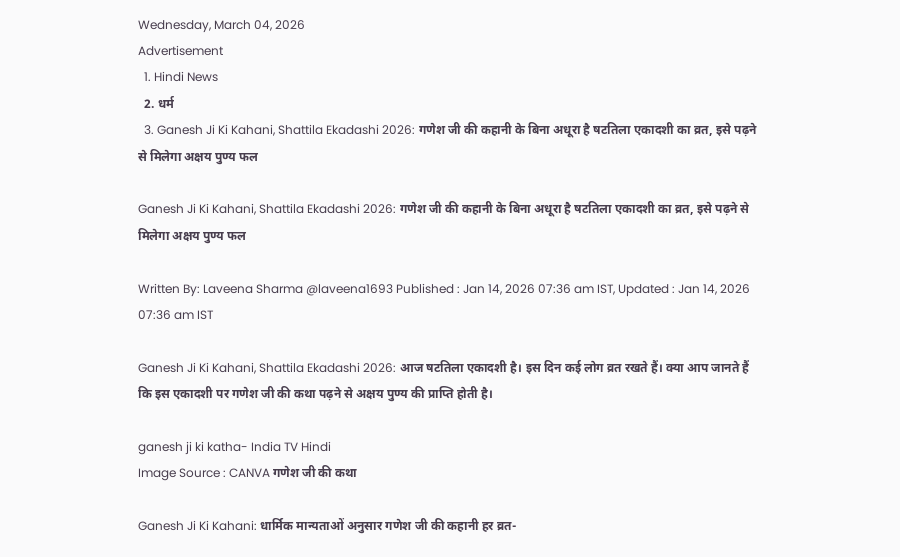Wednesday, March 04, 2026
Advertisement
  1. Hindi News
  2. धर्म
  3. Ganesh Ji Ki Kahani, Shattila Ekadashi 2026: गणेश जी की कहानी के बिना अधूरा है षटतिला एकादशी का व्रत, इसे पढ़ने से मिलेगा अक्षय पुण्य फल

Ganesh Ji Ki Kahani, Shattila Ekadashi 2026: गणेश जी की कहानी के बिना अधूरा है षटतिला एकादशी का व्रत, इसे पढ़ने से मिलेगा अक्षय पुण्य फल

Written By: Laveena Sharma @laveena1693 Published : Jan 14, 2026 07:36 am IST, Updated : Jan 14, 2026 07:36 am IST

Ganesh Ji Ki Kahani, Shattila Ekadashi 2026: आज षटतिला एकादशी है। इस दिन कई लोग व्रत रखते हैं। क्या आप जानते हैं कि इस एकादशी पर गणेश जी की कथा पढ़ने से अक्षय पुण्य की प्राप्ति होती है।

ganesh ji ki katha- India TV Hindi
Image Source : CANVA गणेश जी की कथा

Ganesh Ji Ki Kahani: धार्मिक मान्यताओं अनुसार गणेश जी की कहानी हर व्रत-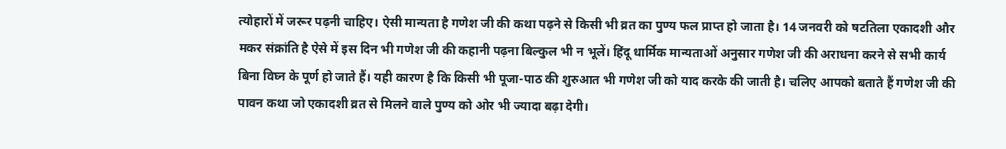त्योहारों में जरूर पढ़नी चाहिए। ऐसी मान्यता है गणेश जी की कथा पढ़ने से किसी भी व्रत का पुण्य फल प्राप्त हो जाता है। 14 जनवरी को षटतिला एकादशी और मकर संक्रांति है ऐसे में इस दिन भी गणेश जी की कहानी पढ़ना बिल्कुल भी न भूलें। हिंदू धार्मिक मान्यताओं अनुसार गणेश जी की अराधना करने से सभी कार्य बिना विघ्न के पूर्ण हो जाते हैं। यही कारण है कि किसी भी पूजा-पाठ की शुरुआत भी गणेश जी को याद करके की जाती है। चलिए आपको बताते हैं गणेश जी की पावन कथा जो एकादशी व्रत से मिलने वाले पुण्य को ओर भी ज्यादा बढ़ा देगी।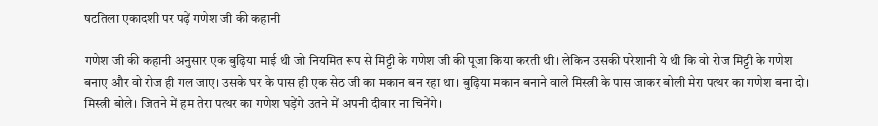षटतिला एकादशी पर पढ़ें गणेश जी की कहानी

गणेश जी की कहानी अनुसार एक बुढ़िया माई थी जो नियमित रूप से मिट्टी के गणेश जी की पूजा किया करती थी। लेकिन उसकी परेशानी ये थी कि वो रोज मिट्टी के गणेश बनाए और वो रोज ही गल जाए। उसके घर के पास ही एक सेठ जी का मकान बन रहा था। बुढ़िया मकान बनाने वाले मिस्त्री के पास जाकर बोली मेरा पत्थर का गणेश बना दो। मिस्त्री बोले। जितने में हम तेरा पत्थर का गणेश घड़ेंगे उतने में अपनी दीवार ना चिनेंगे।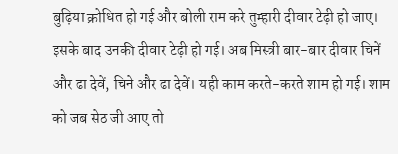बुढ़िया क्रोधित हो गई और बोली राम करे तुम्हारी दीवार टेढ़ी हो जाए। इसके बाद उनकी दीवार टेढ़ी हो गई। अब मिस्त्री बार-बार दीवार चिनें और ढा देवें, चिने और ढा देवें। यही काम करते-करते शाम हो गई। शाम को जब सेठ जी आए तो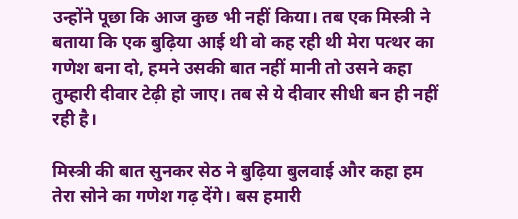उन्होंने पूछा कि आज कुछ भी नहीं किया। तब एक मिस्त्री ने बताया कि एक बुढ़िया आई थी वो कह रही थी मेरा पत्थर का गणेश बना दो, हमने उसकी बात नहीं मानी तो उसने कहा तुम्हारी दीवार टेढ़ी हो जाए। तब से ये दीवार सीधी बन ही नहीं रही है।

मिस्त्री की बात सुनकर सेठ ने बुढ़िया बुलवाई और कहा हम तेरा सोने का गणेश गढ़ देंगे। बस हमारी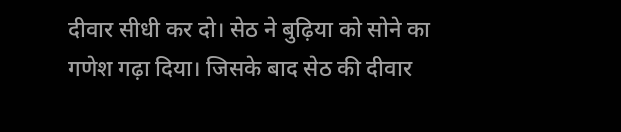दीवार सीधी कर दो। सेठ ने बुढ़िया को सोने का गणेश गढ़ा दिया। जिसके बाद सेठ की दीवार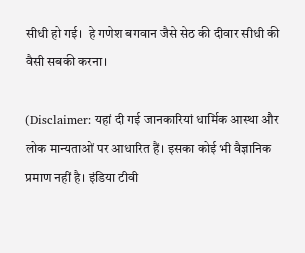सीधी हो गई।  हे गणेश बगवान जैसे सेठ की दीवार सीधी की वैसी सबकी करना।

(Disclaimer: यहां दी गई जानकारियां धार्मिक आस्था और लोक मान्यताओं पर आधारित हैं। इसका कोई भी वैज्ञानिक प्रमाण नहीं है। इंडिया टीवी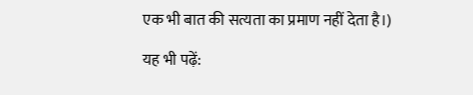एक भी बात की सत्यता का प्रमाण नहीं देता है।)

यह भी पढ़ें: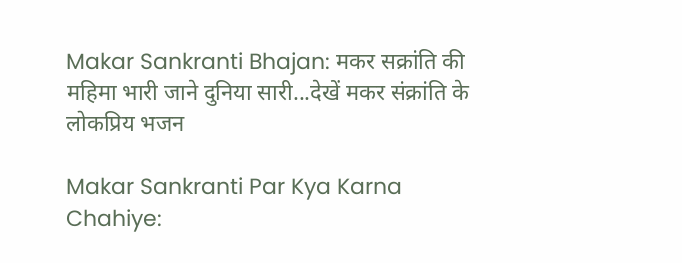Makar Sankranti Bhajan: मकर सक्रांति की महिमा भारी जाने दुनिया सारी...देखें मकर संक्रांति के लोकप्रिय भजन

Makar Sankranti Par Kya Karna Chahiye: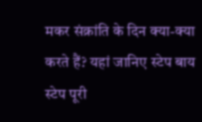मकर संक्रांति के दिन क्या-क्या करते हैं? यहां जानिए स्टेप बाय स्टेप पूरी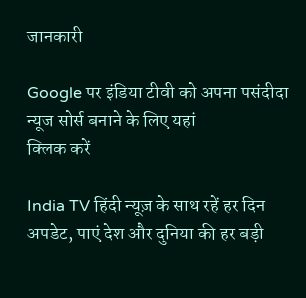जानकारी

Google पर इंडिया टीवी को अपना पसंदीदा न्यूज सोर्स बनाने के लिए यहां
क्लिक करें

India TV हिंदी न्यूज़ के साथ रहें हर दिन अपडेट, पाएं देश और दुनिया की हर बड़ी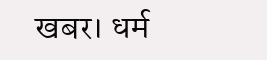खबर। धर्म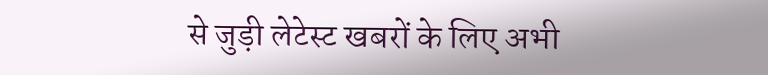से जुड़ी लेटेस्ट खबरों के लिए अभी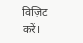विज़िट करें।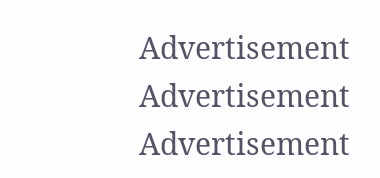Advertisement
Advertisement
Advertisement